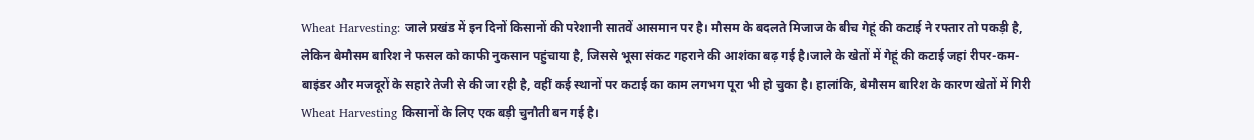Wheat Harvesting: जाले प्रखंड में इन दिनों किसानों की परेशानी सातवें आसमान पर है। मौसम के बदलते मिजाज के बीच गेहूं की कटाई ने रफ्तार तो पकड़ी है, लेकिन बेमौसम बारिश ने फसल को काफी नुकसान पहुंचाया है, जिससे भूसा संकट गहराने की आशंका बढ़ गई है।जाले के खेतों में गेहूं की कटाई जहां रीपर-कम-बाइंडर और मजदूरों के सहारे तेजी से की जा रही है, वहीं कई स्थानों पर कटाई का काम लगभग पूरा भी हो चुका है। हालांकि, बेमौसम बारिश के कारण खेतों में गिरी Wheat Harvesting किसानों के लिए एक बड़ी चुनौती बन गई है।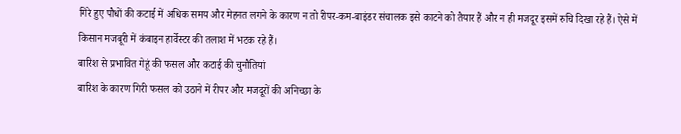गिरे हुए पौधों की कटाई में अधिक समय और मेहनत लगने के कारण न तो रीपर-कम-बाइंडर संचालक इसे काटने को तैयार हैं और न ही मजदूर इसमें रुचि दिखा रहे हैं। ऐसे में किसान मजबूरी में कंबाइन हार्वेस्टर की तलाश में भटक रहे हैं।
बारिश से प्रभावित गेहूं की फसल और कटाई की चुनौतियां
बारिश के कारण गिरी फसल को उठाने में रीपर और मजदूरों की अनिच्छा के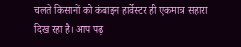चलते किसानों को कंबाइन हार्वेस्टर ही एकमात्र सहारा दिख रहा है। आप पढ़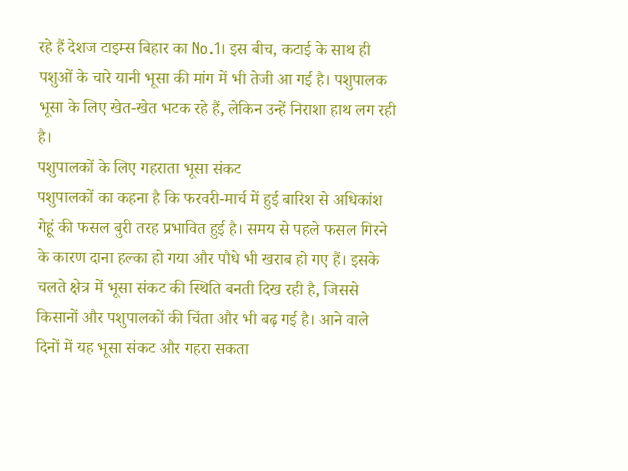रहे हैं देशज टाइम्स बिहार का No.1। इस बीच, कटाई के साथ ही पशुओं के चारे यानी भूसा की मांग में भी तेजी आ गई है। पशुपालक भूसा के लिए खेत-खेत भटक रहे हैं, लेकिन उन्हें निराशा हाथ लग रही है।
पशुपालकों के लिए गहराता भूसा संकट
पशुपालकों का कहना है कि फरवरी-मार्च में हुई बारिश से अधिकांश गेहूं की फसल बुरी तरह प्रभावित हुई है। समय से पहले फसल गिरने के कारण दाना हल्का हो गया और पौधे भी खराब हो गए हैं। इसके चलते क्षेत्र में भूसा संकट की स्थिति बनती दिख रही है, जिससे किसानों और पशुपालकों की चिंता और भी बढ़ गई है। आने वाले दिनों में यह भूसा संकट और गहरा सकता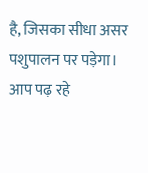है, जिसका सीधा असर पशुपालन पर पड़ेगा। आप पढ़ रहे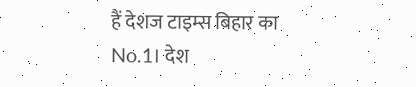हैं देशज टाइम्स बिहार का No.1। देश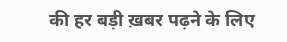की हर बड़ी ख़बर पढ़ने के लिए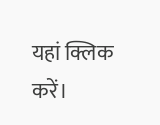यहां क्लिक करें।